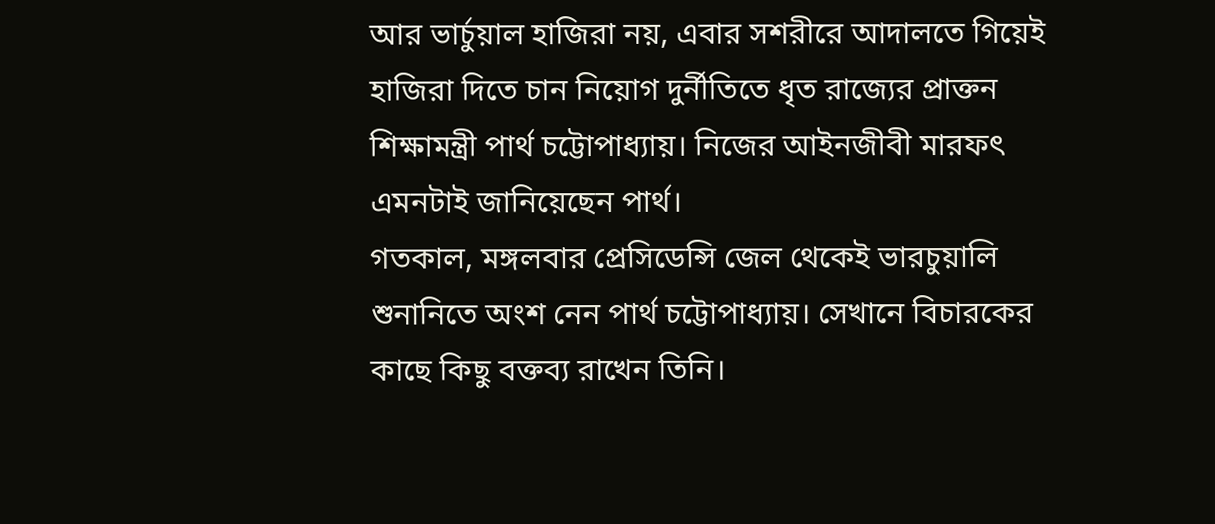আর ভার্চুয়াল হাজিরা নয়, এবার সশরীরে আদালতে গিয়েই হাজিরা দিতে চান নিয়োগ দুর্নীতিতে ধৃত রাজ্যের প্রাক্তন শিক্ষামন্ত্রী পার্থ চট্টোপাধ্যায়। নিজের আইনজীবী মারফৎ এমনটাই জানিয়েছেন পার্থ।
গতকাল, মঙ্গলবার প্রেসিডেন্সি জেল থেকেই ভারচুয়ালি শুনানিতে অংশ নেন পার্থ চট্টোপাধ্যায়। সেখানে বিচারকের কাছে কিছু বক্তব্য রাখেন তিনি।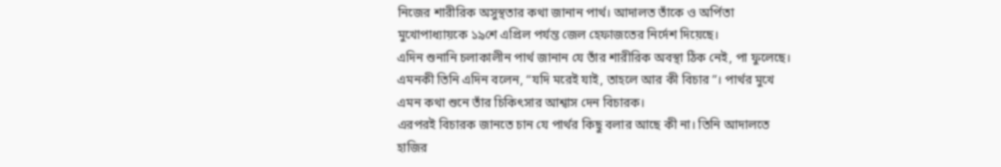নিজের শারীরিক অসুস্থতার কথা জানান পার্থ। আদালত তাঁকে ও অর্পিতা মুখোপাধ্যায়কে ১৯শে এপ্রিল পর্যন্ত জেল হেফাজতের নির্দেশ দিয়েছে।
এদিন শুনানি চলাকালীন পার্থ জানান যে তাঁর শারীরিক অবস্থা ঠিক নেই, পা ফুলেছে। এমনকী তিনি এদিন বলেন, “যদি মরেই যাই, তাহলে আর কী বিচার”। পার্থর মুখে এমন কথা শুনে তাঁর চিকিৎসার আশ্বাস দেন বিচারক।
এরপরই বিচারক জানতে চান যে পার্থর কিছু বলার আছে কী না। তিনি আদালতে হাজির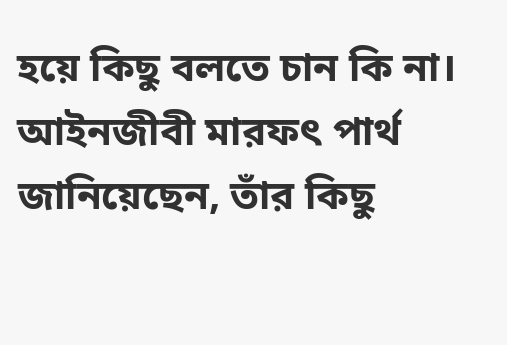হয়ে কিছু বলতে চান কি না। আইনজীবী মারফৎ পার্থ জানিয়েছেন, তাঁর কিছু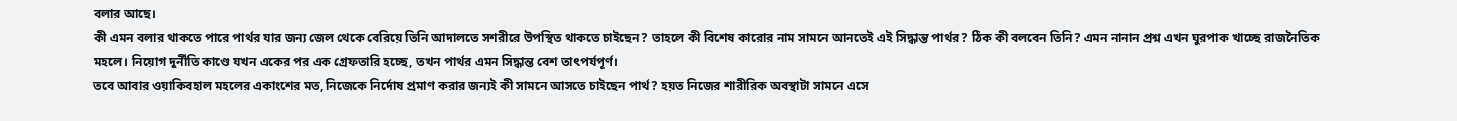বলার আছে।
কী এমন বলার থাকতে পারে পার্থর যার জন্য জেল থেকে বেরিয়ে তিনি আদালতে সশরীরে উপস্থিত থাকতে চাইছেন? তাহলে কী বিশেষ কারোর নাম সামনে আনতেই এই সিদ্ধান্ত পার্থর? ঠিক কী বলবেন তিনি? এমন নানান প্রশ্ন এখন ঘুরপাক খাচ্ছে রাজনৈতিক মহলে। নিয়োগ দুর্নীতি কাণ্ডে যখন একের পর এক গ্রেফতারি হচ্ছে, তখন পার্থর এমন সিদ্ধান্ত বেশ তাৎপর্যপূর্ণ।
তবে আবার ওয়াকিবহাল মহলের একাংশের মত, নিজেকে নির্দোষ প্রমাণ করার জন্যই কী সামনে আসতে চাইছেন পার্থ? হয়ত নিজের শারীরিক অবস্থাটা সামনে এসে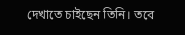দেখাতে চাইছেন তিনি। তবে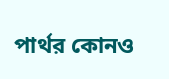পার্থর কোনও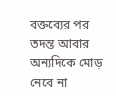বক্তব্যের পর তদন্ত আবার অন্যদিকে মোড় নেবে না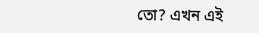তো? এখন এই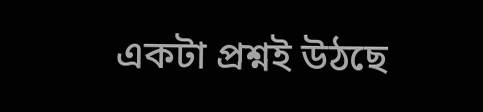একটা প্রশ্নই উঠছে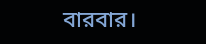বারবার।